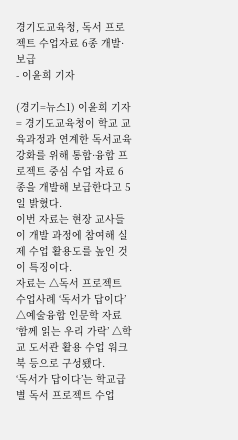경기도교육청, 독서 프로젝트 수업자료 6종 개발·보급
- 이윤희 기자

(경기=뉴스1) 이윤희 기자 = 경기도교육청이 학교 교육과정과 연계한 독서교육 강화를 위해 통합·융합 프로젝트 중심 수업 자료 6종을 개발해 보급한다고 5일 밝혔다.
이번 자료는 현장 교사들이 개발 과정에 참여해 실제 수업 활용도를 높인 것이 특징이다.
자료는 △독서 프로젝트 수업사례 ‘독서가 답이다’ △예술융합 인문학 자료 ‘함께 읽는 우리 가락’ △학교 도서관 활용 수업 워크북 등으로 구성됐다.
‘독서가 답이다’는 학교급별 독서 프로젝트 수업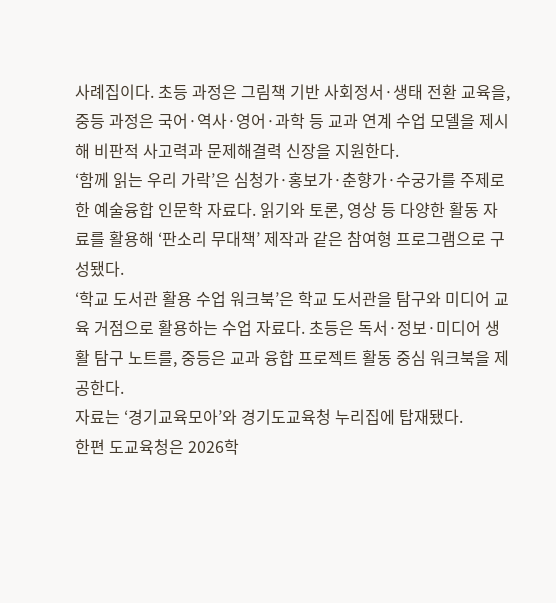사례집이다. 초등 과정은 그림책 기반 사회정서·생태 전환 교육을, 중등 과정은 국어·역사·영어·과학 등 교과 연계 수업 모델을 제시해 비판적 사고력과 문제해결력 신장을 지원한다.
‘함께 읽는 우리 가락’은 심청가·홍보가·춘향가·수궁가를 주제로 한 예술융합 인문학 자료다. 읽기와 토론, 영상 등 다양한 활동 자료를 활용해 ‘판소리 무대책’ 제작과 같은 참여형 프로그램으로 구성됐다.
‘학교 도서관 활용 수업 워크북’은 학교 도서관을 탐구와 미디어 교육 거점으로 활용하는 수업 자료다. 초등은 독서·정보·미디어 생활 탐구 노트를, 중등은 교과 융합 프로젝트 활동 중심 워크북을 제공한다.
자료는 ‘경기교육모아’와 경기도교육청 누리집에 탑재됐다.
한편 도교육청은 2026학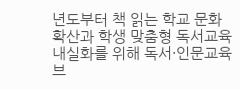년도부터 책 읽는 학교 문화 확산과 학생 맞춤형 독서교육 내실화를 위해 독서·인문교육 브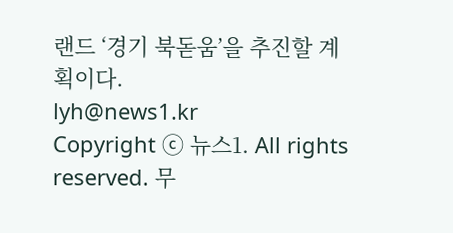랜드 ‘경기 북돋움’을 추진할 계획이다.
lyh@news1.kr
Copyright ⓒ 뉴스1. All rights reserved. 무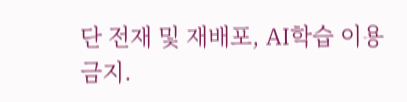단 전재 및 재배포, AI학습 이용금지.